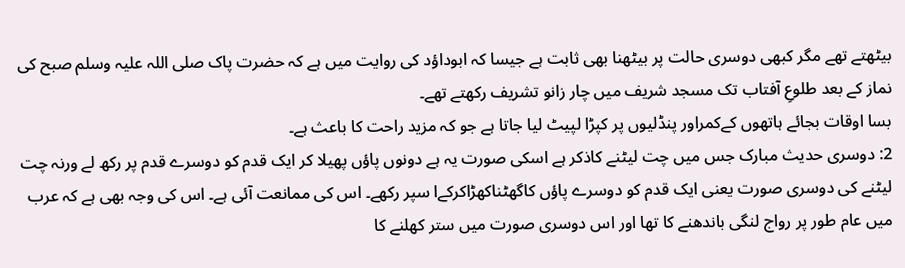بیٹھتے تھے مگر کبھی دوسری حالت پر بیٹھنا بھی ثابت ہے جیسا کہ ابوداؤد کی روایت میں ہے کہ حضرت پاک صلی اللہ علیہ وسلم صبح کی نماز کے بعد طلوعِ آفتاب تک مسجد شریف میں چار زانو تشریف رکھتے تھے۔
بسا اوقات بجائے ہاتھوں کےکمراور پنڈلیوں پر کپڑا لپیٹ لیا جاتا ہے جو کہ مزید راحت کا باعث ہے۔
2: دوسری حدیث مبارک جس میں چت لیٹنے کاذکر ہے اسکی صورت یہ ہے دونوں پاؤں پھیلا کر ایک قدم کو دوسرے قدم پر رکھ لے ورنہ چت لیٹنے کی دوسری صورت یعنی ایک قدم کو دوسرے پاؤں کاگھٹناکھڑاکرکےا سپر رکھے۔ اس کی ممانعت آئی ہے۔ اس کی وجہ بھی ہے کہ عرب میں عام طور پر رواج لنگی باندھنے کا تھا اور اس دوسری صورت میں ستر کھلنے کا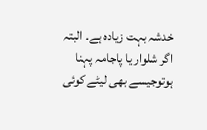خدشہ بہت زیادہ ہے۔ البتہ اگر شلوار یا پاجامہ پہنا ہوتوجیسے بھی لیٹے کوئی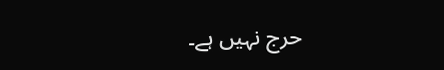حرج نہیں ہے۔